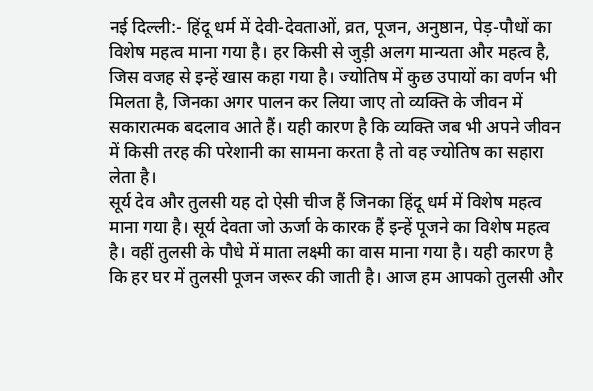नई दिल्ली:- हिंदू धर्म में देवी-देवताओं, व्रत, पूजन, अनुष्ठान, पेड़-पौधों का विशेष महत्व माना गया है। हर किसी से जुड़ी अलग मान्यता और महत्व है, जिस वजह से इन्हें खास कहा गया है। ज्योतिष में कुछ उपायों का वर्णन भी मिलता है, जिनका अगर पालन कर लिया जाए तो व्यक्ति के जीवन में सकारात्मक बदलाव आते हैं। यही कारण है कि व्यक्ति जब भी अपने जीवन में किसी तरह की परेशानी का सामना करता है तो वह ज्योतिष का सहारा लेता है।
सूर्य देव और तुलसी यह दो ऐसी चीज हैं जिनका हिंदू धर्म में विशेष महत्व माना गया है। सूर्य देवता जो ऊर्जा के कारक हैं इन्हें पूजने का विशेष महत्व है। वहीं तुलसी के पौधे में माता लक्ष्मी का वास माना गया है। यही कारण है कि हर घर में तुलसी पूजन जरूर की जाती है। आज हम आपको तुलसी और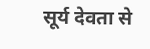सूर्य देवता से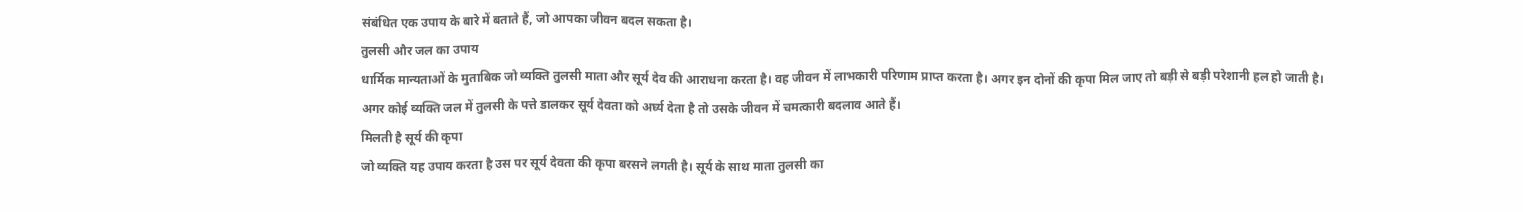संबंधित एक उपाय के बारे में बताते हैं, जो आपका जीवन बदल सकता है।
तुलसी और जल का उपाय
धार्मिक मान्यताओं के मुताबिक जो व्यक्ति तुलसी माता और सूर्य देव की आराधना करता है। वह जीवन में लाभकारी परिणाम प्राप्त करता है। अगर इन दोनों की कृपा मिल जाए तो बड़ी से बड़ी परेशानी हल हो जाती है। अगर कोई व्यक्ति जल में तुलसी के पत्ते डालकर सूर्य देवता को अर्घ्य देता है तो उसके जीवन में चमत्कारी बदलाव आते हैं।
मिलती है सूर्य की कृपा
जो व्यक्ति यह उपाय करता है उस पर सूर्य देवता की कृपा बरसने लगती है। सूर्य के साथ माता तुलसी का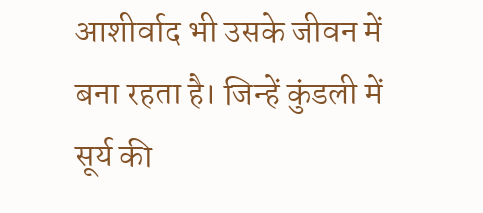आशीर्वाद भी उसके जीवन में बना रहता है। जिन्हें कुंडली में सूर्य की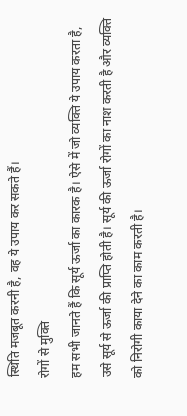स्थिति मजबूत करनी है, वह ये उपाय कर सकते हैं।
रोगों से मुक्ति
हम सभी जानते हैं कि सूर्य ऊर्जा का कारक है। ऐसे में जो व्यक्ति ये उपाय करता है, उसे सूर्य से ऊर्जा की प्राप्ति होती है। सूर्य की ऊर्जा रोगों का नाश करती है और व्यक्ति को निरोगी काया देने का काम करती है।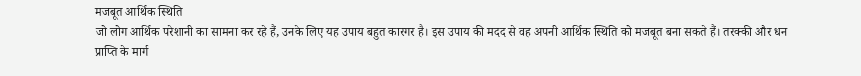मजबूत आर्थिक स्थिति
जो लोग आर्थिक परेशानी का सामना कर रहे हैं, उनके लिए यह उपाय बहुत कारगर है। इस उपाय की मदद से वह अपनी आर्थिक स्थिति को मजबूत बना सकते हैं। तरक्की और धन प्राप्ति के मार्ग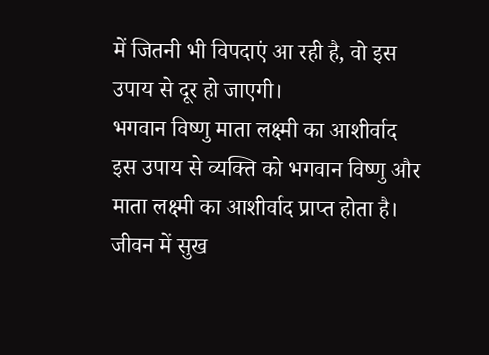में जितनी भी विपदाएं आ रही है, वो इस उपाय से दूर हो जाएगी।
भगवान विष्णु माता लक्ष्मी का आशीर्वाद
इस उपाय से व्यक्ति को भगवान विष्णु और माता लक्ष्मी का आशीर्वाद प्राप्त होता है। जीवन में सुख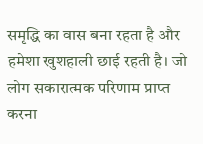समृद्धि का वास बना रहता है और हमेशा खुशहाली छाई रहती है। जो लोग सकारात्मक परिणाम प्राप्त करना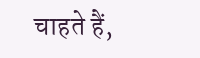चाहते हैं,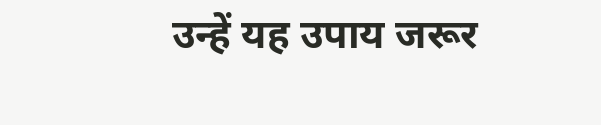उन्हें यह उपाय जरूर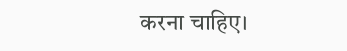करना चाहिए।